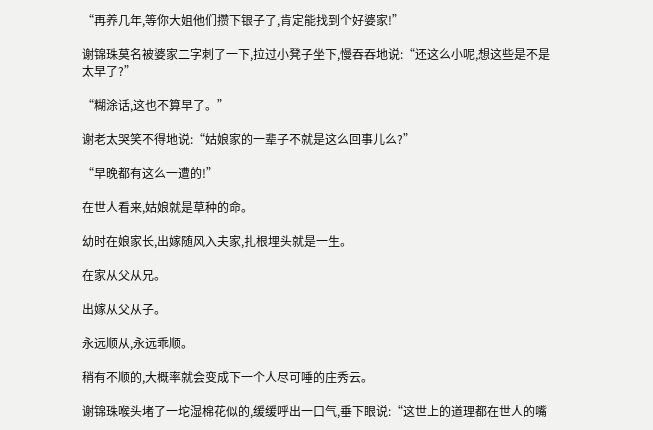“再养几年,等你大姐他们攒下银子了,肯定能找到个好婆家!”

谢锦珠莫名被婆家二字刺了一下,拉过小凳子坐下,慢吞吞地说:“还这么小呢,想这些是不是太早了?”

“糊涂话,这也不算早了。”

谢老太哭笑不得地说:“姑娘家的一辈子不就是这么回事儿么?”

“早晚都有这么一遭的!”

在世人看来,姑娘就是草种的命。

幼时在娘家长,出嫁随风入夫家,扎根埋头就是一生。

在家从父从兄。

出嫁从父从子。

永远顺从,永远乖顺。

稍有不顺的,大概率就会变成下一个人尽可唾的庄秀云。

谢锦珠喉头堵了一坨湿棉花似的,缓缓呼出一口气,垂下眼说:“这世上的道理都在世人的嘴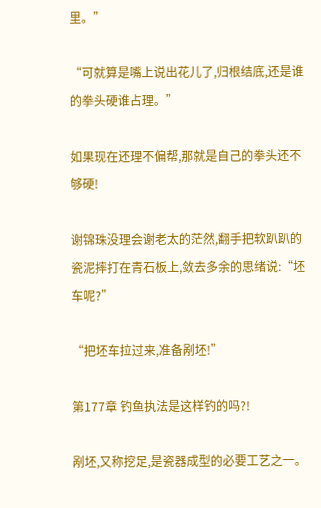里。”

“可就算是嘴上说出花儿了,归根结底,还是谁的拳头硬谁占理。”

如果现在还理不偏帮,那就是自己的拳头还不够硬!

谢锦珠没理会谢老太的茫然,翻手把软趴趴的瓷泥摔打在青石板上,敛去多余的思绪说:“坯车呢?”

“把坯车拉过来,准备剐坯!”

第177章 钓鱼执法是这样钓的吗?!

剐坯,又称挖足,是瓷器成型的必要工艺之一。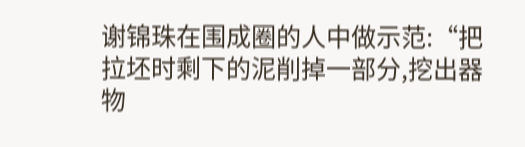谢锦珠在围成圈的人中做示范:“把拉坯时剩下的泥削掉一部分,挖出器物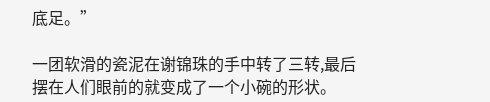底足。”

一团软滑的瓷泥在谢锦珠的手中转了三转,最后摆在人们眼前的就变成了一个小碗的形状。